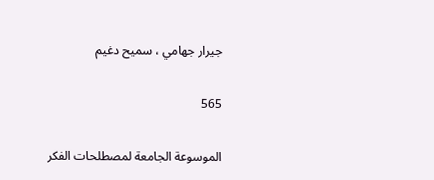جيرار جهامي ، سميح دغيم

565

الموسوعة الجامعة لمصطلحات الفكر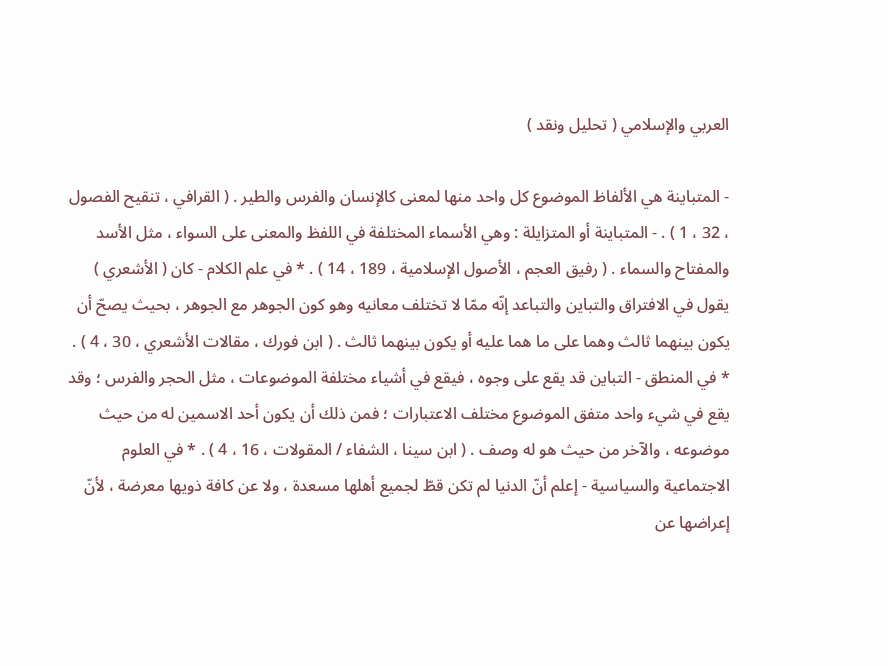العربي والإسلامي ( تحليل ونقد )

- المتباينة هي الألفاظ الموضوع كل واحد منها لمعنى كالإنسان والفرس والطير . ( القرافي ، تنقيح الفصول ، 32 ، 1 ) . - المتباينة أو المتزايلة : وهي الأسماء المختلفة في اللفظ والمعنى على السواء ، مثل الأسد والمفتاح والسماء . ( رفيق العجم ، الأصول الإسلامية ، 189 ، 14 ) . * في علم الكلام - كان ( الأشعري ) يقول في الافتراق والتباين والتباعد إنّه ممّا لا تختلف معانيه وهو كون الجوهر مع الجوهر ، بحيث يصحّ أن يكون بينهما ثالث وهما على ما هما عليه أو يكون بينهما ثالث . ( ابن فورك ، مقالات الأشعري ، 30 ، 4 ) . * في المنطق - التباين قد يقع على وجوه ، فيقع في أشياء مختلفة الموضوعات ، مثل الحجر والفرس ؛ وقد يقع في شيء واحد متفق الموضوع مختلف الاعتبارات ؛ فمن ذلك أن يكون أحد الاسمين له من حيث موضوعه ، والآخر من حيث هو له وصف . ( ابن سينا ، الشفاء / المقولات ، 16 ، 4 ) . * في العلوم الاجتماعية والسياسية - إعلم أنّ الدنيا لم تكن قطّ لجميع أهلها مسعدة ، ولا عن كافة ذويها معرضة ، لأنّ إعراضها عن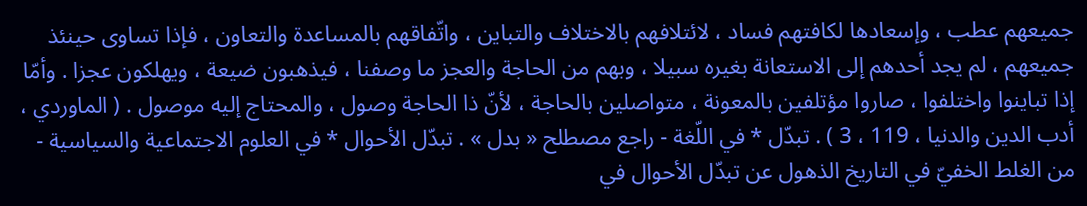جميعهم عطب ، وإسعادها لكافتهم فساد ، لائتلافهم بالاختلاف والتباين ، واتّفاقهم بالمساعدة والتعاون ، فإذا تساوى حينئذ جميعهم ، لم يجد أحدهم إلى الاستعانة بغيره سبيلا ، وبهم من الحاجة والعجز ما وصفنا ، فيذهبون ضيعة ، ويهلكون عجزا . وأمّا إذا تباينوا واختلفوا ، صاروا مؤتلفين بالمعونة ، متواصلين بالحاجة ، لأنّ ذا الحاجة وصول ، والمحتاج إليه موصول . ( الماوردي ، أدب الدين والدنيا ، 119 ، 3 ) . تبدّل * في اللّغة - راجع مصطلح « بدل » . تبدّل الأحوال * في العلوم الاجتماعية والسياسية - من الغلط الخفيّ في التاريخ الذهول عن تبدّل الأحوال في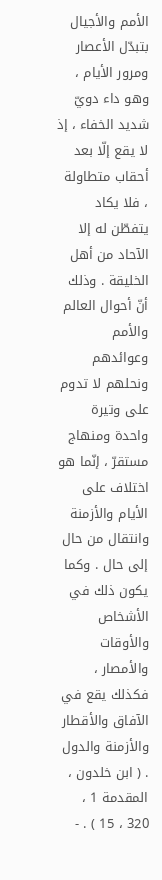الأمم والأجيال بتبدّل الأعصار ومرور الأيام ، وهو داء دويّ شديد الخفاء ، إذ لا يقع إلّا بعد أحقاب متطاولة ، فلا يكاد يتفطّن له إلا الآحاد من أهل الخليقة . وذلك أنّ أحوال العالم والأمم وعوائدهم ونحلهم لا تدوم على وتيرة واحدة ومنهاج مستقرّ ، إنّما هو اختلاف على الأيام والأزمنة وانتقال من حال إلى حال . وكما يكون ذلك في الأشخاص والأوقات والأمصار ، فكذلك يقع في الآفاق والأقطار والأزمنة والدول . ( ابن خلدون ، المقدمة 1 ، 320 ، 15 ) . -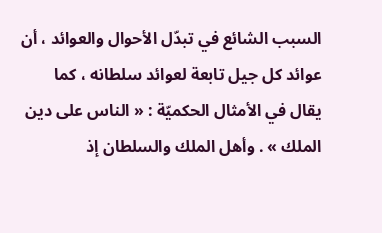السبب الشائع في تبدّل الأحوال والعوائد ، أن عوائد كل جيل تابعة لعوائد سلطانه ، كما يقال في الأمثال الحكميّة : « الناس على دين الملك » . وأهل الملك والسلطان إذ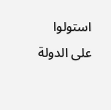استولوا على الدولة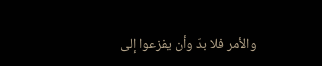والأمر فلا بدّ وأن يفزعوا إلى